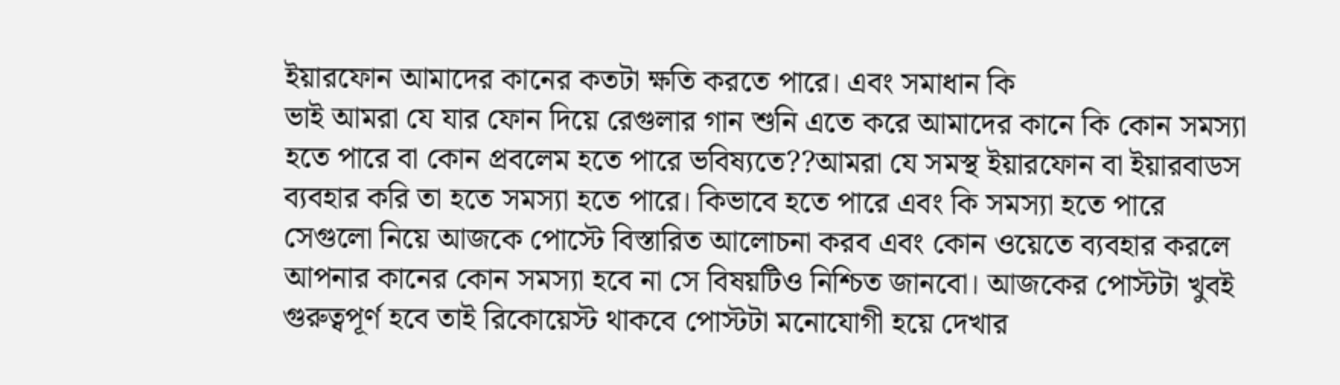ইয়ারফোন আমাদের কানের কতটা ক্ষতি করতে পারে। এবং সমাধান কি
ভাই আমরা যে যার ফোন দিয়ে রেগুলার গান শুনি এতে করে আমাদের কানে কি কোন সমস্যা হতে পারে বা কোন প্রবলেম হতে পারে ভবিষ্যতে??আমরা যে সমস্থ ইয়ারফোন বা ইয়ারবাডস ব্যবহার করি তা হতে সমস্যা হতে পারে। কিভাবে হতে পারে এবং কি সমস্যা হতে পারে সেগুলো নিয়ে আজকে পোস্টে বিস্তারিত আলোচনা করব এবং কোন ওয়েতে ব্যবহার করলে আপনার কানের কোন সমস্যা হবে না সে বিষয়টিও নিশ্চিত জানবো। আজকের পোস্টটা খুবই গুরুত্বপূর্ণ হবে তাই রিকোয়েস্ট থাকবে পোস্টটা মনোযোগী হয়ে দেখার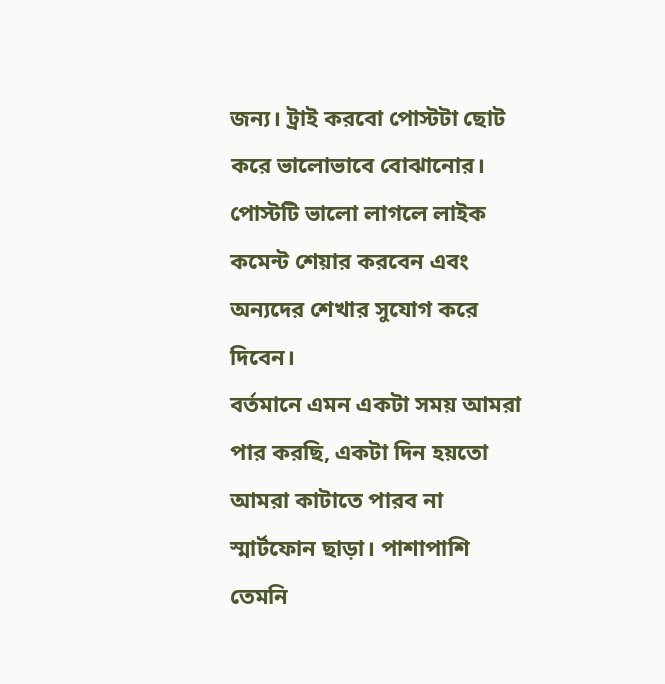জন্য। ট্রাই করবো পোস্টটা ছোট করে ভালোভাবে বোঝানোর। পোস্টটি ভালো লাগলে লাইক কমেন্ট শেয়ার করবেন এবং অন্যদের শেখার সুযোগ করে দিবেন।
বর্তমানে এমন একটা সময় আমরা পার করছি, একটা দিন হয়তো আমরা কাটাতে পারব না স্মার্টফোন ছাড়া। পাশাপাশি তেমনি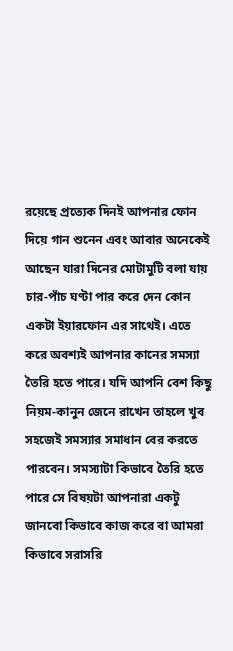রয়েছে প্রত্যেক দিনই আপনার ফোন দিয়ে গান শুনেন এবং আবার অনেকেই আছেন যারা দিনের মোটামুটি বলা যায় চার-পাঁচ ঘণ্টা পার করে দেন কোন একটা ইয়ারফোন এর সাথেই। এতে করে অবশ্যই আপনার কানের সমস্যা তৈরি হতে পারে। যদি আপনি বেশ কিছু নিয়ম-কানুন জেনে রাখেন তাহলে খুব সহজেই সমস্যার সমাধান বের করতে পারবেন। সমস্যাটা কিভাবে তৈরি হতে পারে সে বিষয়টা আপনারা একটু জানবো কিভাবে কাজ করে বা আমরা কিভাবে সরাসরি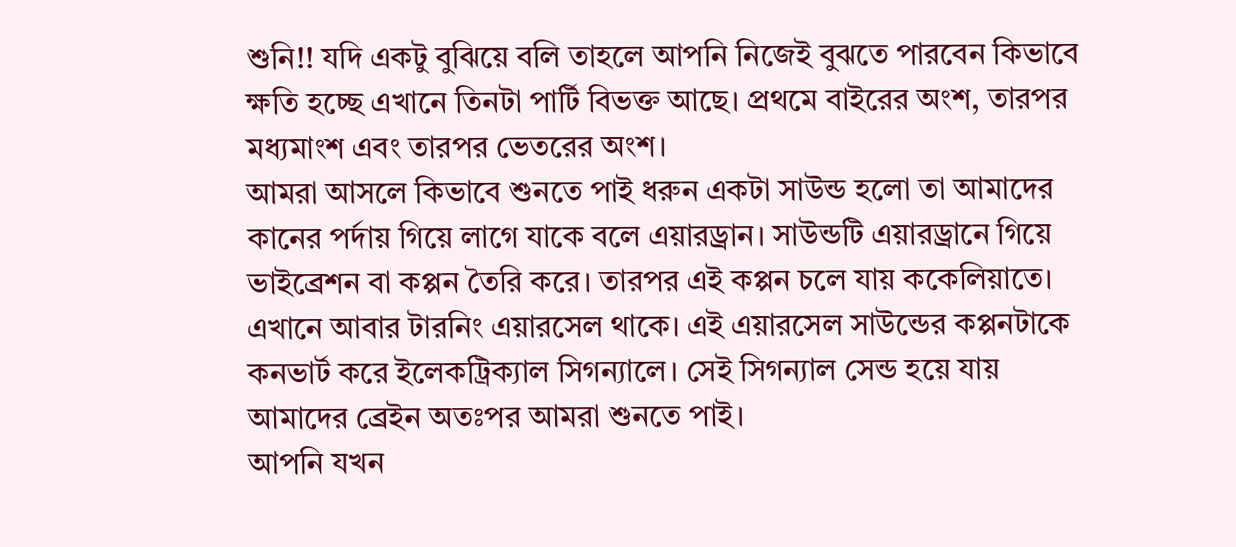শুনি!! যদি একটু বুঝিয়ে বলি তাহলে আপনি নিজেই বুঝতে পারবেন কিভাবে ক্ষতি হচ্ছে এখানে তিনটা পার্টি বিভক্ত আছে। প্রথমে বাইরের অংশ, তারপর মধ্যমাংশ এবং তারপর ভেতরের অংশ।
আমরা আসলে কিভাবে শুনতে পাই ধরুন একটা সাউন্ড হলো তা আমাদের কানের পর্দায় গিয়ে লাগে যাকে বলে এয়ারড্রান। সাউন্ডটি এয়ারড্রানে গিয়ে ভাইব্রেশন বা কপ্পন তৈরি করে। তারপর এই কপ্পন চলে যায় ককেলিয়াতে। এখানে আবার টারনিং এয়ারসেল থাকে। এই এয়ারসেল সাউন্ডের কপ্পনটাকে কনভার্ট করে ইলেকট্রিক্যাল সিগন্যালে। সেই সিগন্যাল সেন্ড হয়ে যায় আমাদের ব্রেইন অতঃপর আমরা শুনতে পাই।
আপনি যখন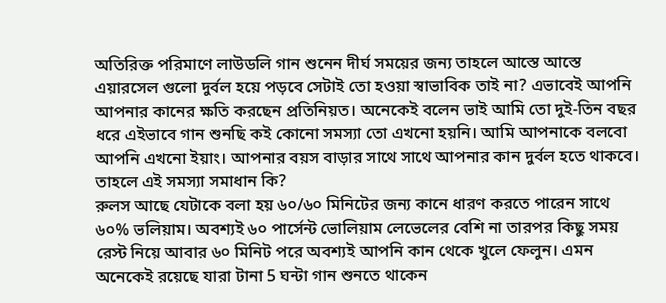অতিরিক্ত পরিমাণে লাউডলি গান শুনেন দীর্ঘ সময়ের জন্য তাহলে আস্তে আস্তে এয়ারসেল গুলো দুর্বল হয়ে পড়বে সেটাই তো হওয়া স্বাভাবিক তাই না? এভাবেই আপনি আপনার কানের ক্ষতি করছেন প্রতিনিয়ত। অনেকেই বলেন ভাই আমি তো দুই-তিন বছর ধরে এইভাবে গান শুনছি কই কোনো সমস্যা তো এখনো হয়নি। আমি আপনাকে বলবো আপনি এখনো ইয়াং। আপনার বয়স বাড়ার সাথে সাথে আপনার কান দুর্বল হতে থাকবে।
তাহলে এই সমস্যা সমাধান কি?
রুলস আছে যেটাকে বলা হয় ৬০/৬০ মিনিটের জন্য কানে ধারণ করতে পারেন সাথে ৬০% ভলিয়াম। অবশ্যই ৬০ পার্সেন্ট ভোলিয়াম লেভেলের বেশি না তারপর কিছু সময় রেস্ট নিয়ে আবার ৬০ মিনিট পরে অবশ্যই আপনি কান থেকে খুলে ফেলুন। এমন অনেকেই রয়েছে যারা টানা 5 ঘন্টা গান শুনতে থাকেন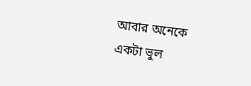আবার অনেকে একটা ভুল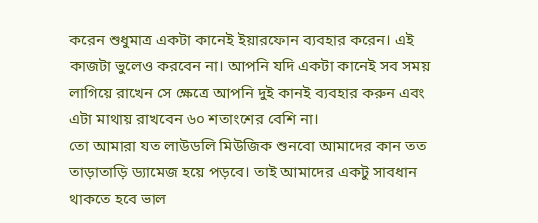করেন শুধুমাত্র একটা কানেই ইয়ারফোন ব্যবহার করেন। এই কাজটা ভুলেও করবেন না। আপনি যদি একটা কানেই সব সময় লাগিয়ে রাখেন সে ক্ষেত্রে আপনি দুই কানই ব্যবহার করুন এবং এটা মাথায় রাখবেন ৬০ শতাংশের বেশি না।
তো আমারা যত লাউডলি মিউজিক শুনবো আমাদের কান তত তাড়াতাড়ি ড্যামেজ হয়ে পড়বে। তাই আমাদের একটু সাবধান থাকতে হবে ভাল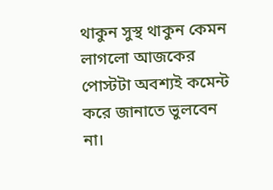থাকুন সুস্থ থাকুন কেমন লাগলো আজকের পোস্টটা অবশ্যই কমেন্ট করে জানাতে ভুলবেন না।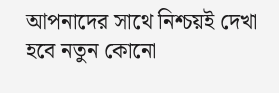আপনাদের সাথে নিশ্চয়ই দেখা হবে নতুন কোনো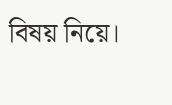বিষয় নিয়ে।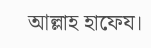আল্লাহ হাফেয।